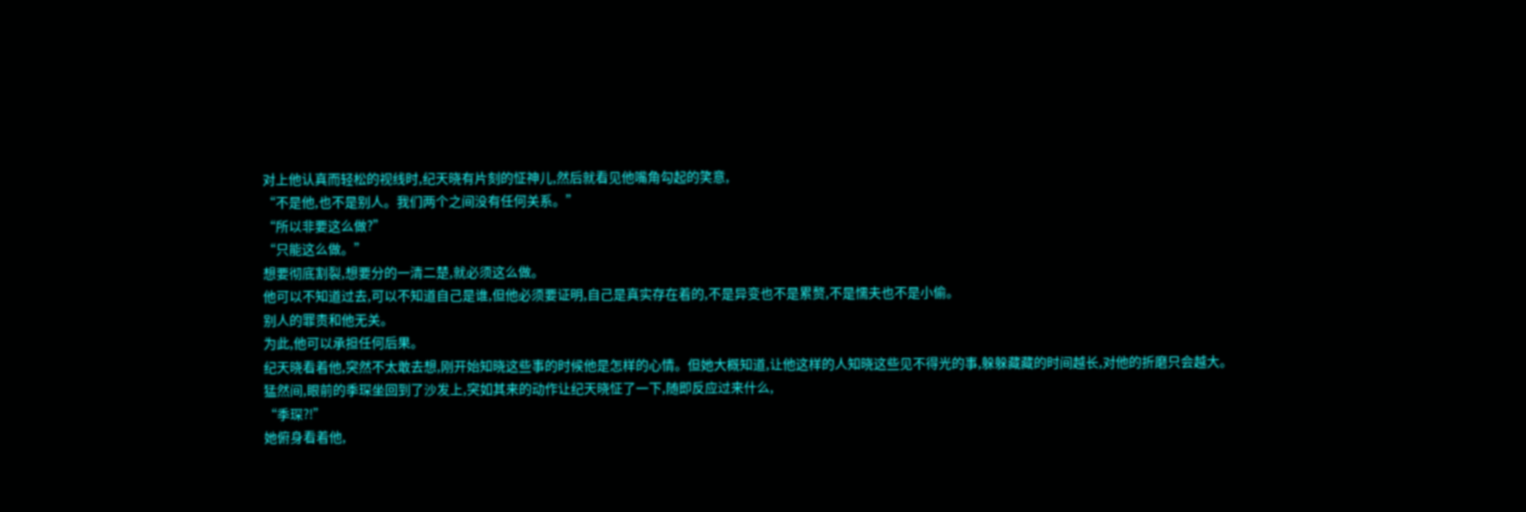对上他认真而轻松的视线时,纪天晓有片刻的怔神儿,然后就看见他嘴角勾起的笑意,
“不是他,也不是别人。我们两个之间没有任何关系。”
“所以非要这么做?”
“只能这么做。”
想要彻底割裂,想要分的一清二楚,就必须这么做。
他可以不知道过去,可以不知道自己是谁,但他必须要证明,自己是真实存在着的,不是异变也不是累赘,不是懦夫也不是小偷。
别人的罪责和他无关。
为此,他可以承担任何后果。
纪天晓看着他,突然不太敢去想,刚开始知晓这些事的时候他是怎样的心情。但她大概知道,让他这样的人知晓这些见不得光的事,躲躲藏藏的时间越长,对他的折磨只会越大。
猛然间,眼前的季琛坐回到了沙发上,突如其来的动作让纪天晓怔了一下,随即反应过来什么,
“季琛?!”
她俯身看着他,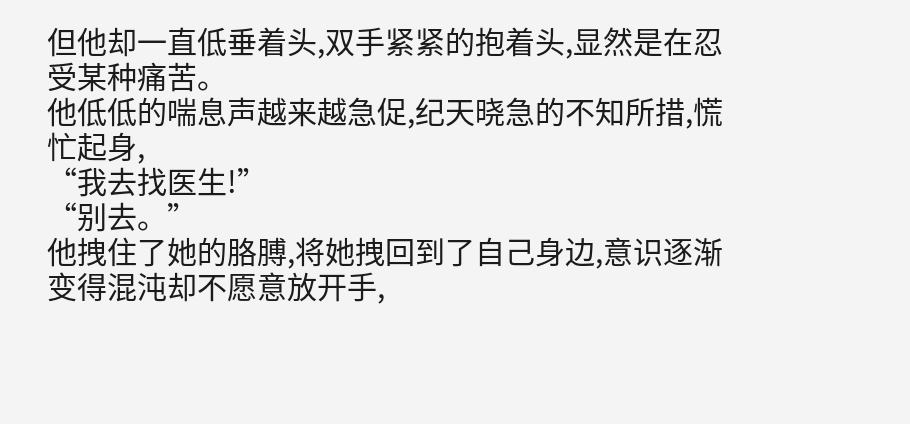但他却一直低垂着头,双手紧紧的抱着头,显然是在忍受某种痛苦。
他低低的喘息声越来越急促,纪天晓急的不知所措,慌忙起身,
“我去找医生!”
“别去。”
他拽住了她的胳膊,将她拽回到了自己身边,意识逐渐变得混沌却不愿意放开手,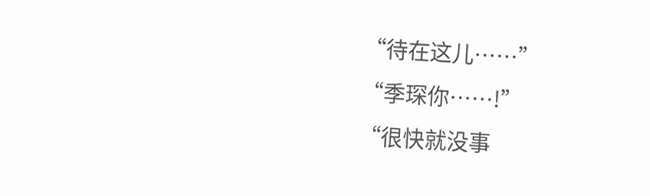“待在这儿……”
“季琛你……!”
“很快就没事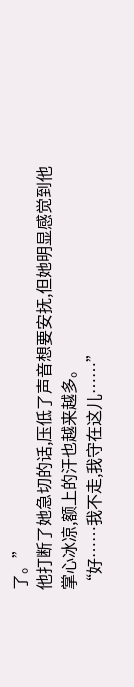了。”
他打断了她急切的话,压低了声音想要安抚,但她明显感觉到他掌心冰凉,额上的汗也越来越多。
“好……我不走,我守在这儿……”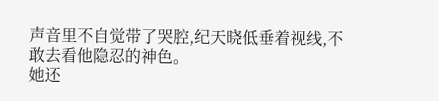声音里不自觉带了哭腔,纪天晓低垂着视线,不敢去看他隐忍的神色。
她还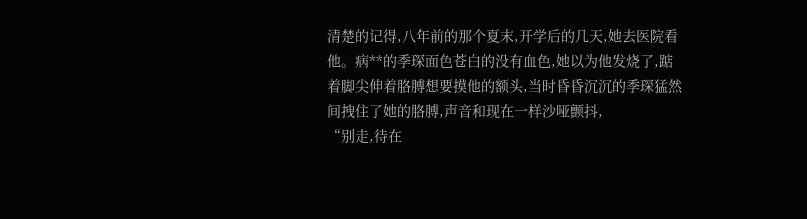清楚的记得,八年前的那个夏末,开学后的几天,她去医院看他。病**的季琛面色苍白的没有血色,她以为他发烧了,踮着脚尖伸着胳膊想要摸他的额头,当时昏昏沉沉的季琛猛然间拽住了她的胳膊,声音和现在一样沙哑颤抖,
“别走,待在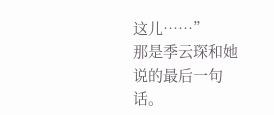这儿……”
那是季云琛和她说的最后一句话。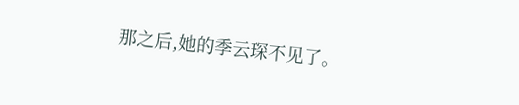那之后,她的季云琛不见了。